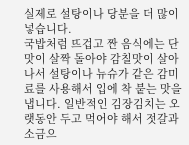실제로 설탕이나 당분을 더 많이 넣습니다.
국밥처럼 뜨겁고 짠 음식에는 단맛이 살짝 돌아야 감칠맛이 살아나서 설탕이나 뉴슈가 같은 감미료를 사용해서 입에 착 붙는 맛을 냅니다. 일반적인 김장김치는 오랫동안 두고 먹어야 해서 젓갈과 소금으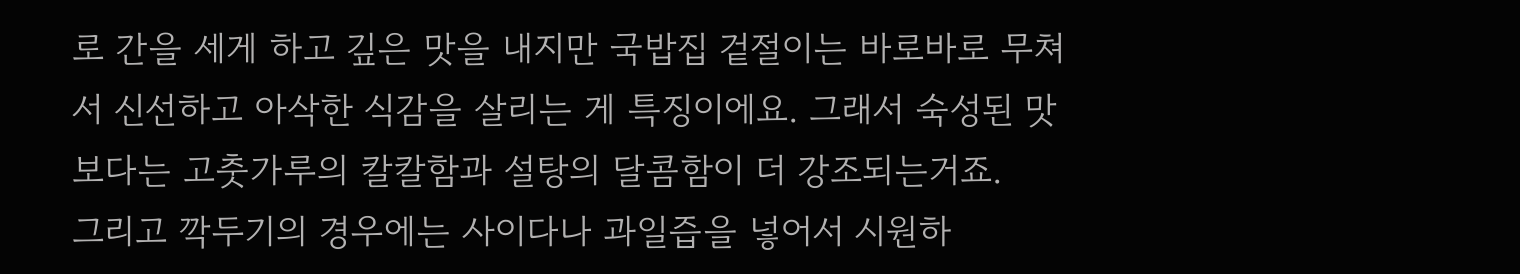로 간을 세게 하고 깊은 맛을 내지만 국밥집 겉절이는 바로바로 무쳐서 신선하고 아삭한 식감을 살리는 게 특징이에요. 그래서 숙성된 맛보다는 고춧가루의 칼칼함과 설탕의 달콤함이 더 강조되는거죠.
그리고 깍두기의 경우에는 사이다나 과일즙을 넣어서 시원하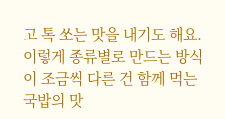고 톡 쏘는 맛을 내기도 해요. 이렇게 종류별로 만드는 방식이 조금씩 다른 건 함께 먹는 국밥의 맛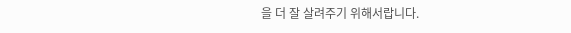을 더 잘 살려주기 위해서랍니다.